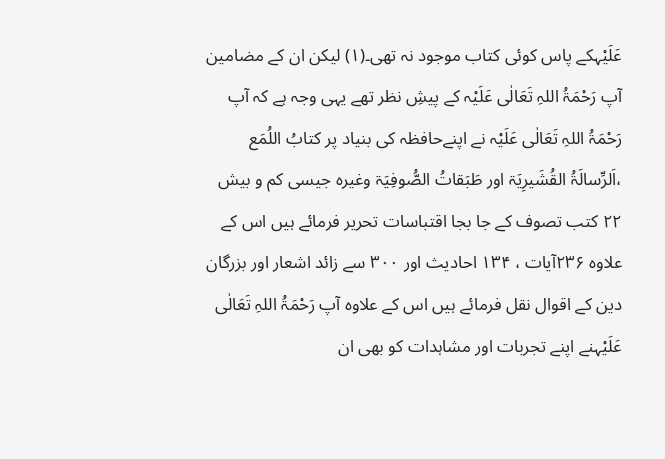عَلَیْہکے پاس کوئی کتاب موجود نہ تھی۔(۱) لیکن ان کے مضامین آپ رَحْمَۃُ اللہِ تَعَالٰی عَلَیْہ کے پیشِ نظر تھے یہی وجہ ہے کہ آپ رَحْمَۃُ اللہِ تَعَالٰی عَلَیْہ نے اپنےحافظہ کی بنیاد پر کتابُ اللُمَع ،اَلرِّسالَۃُ القُشَیرِیَۃ اور طَبَقاتُ الصُّوفِیَۃ وغیرہ جیسی کم و بیش ۲۲ کتب تصوف کے جا بجا اقتباسات تحریر فرمائے ہیں اس کے علاوہ ۲۳۶آیات ، ۱۳۴ احادیث اور ۳۰۰ سے زائد اشعار اور بزرگان دین کے اقوال نقل فرمائے ہیں اس کے علاوہ آپ رَحْمَۃُ اللہِ تَعَالٰی عَلَیْہنے اپنے تجربات اور مشاہدات کو بھی ان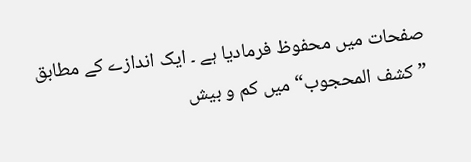صفحات میں محفوظ فرمادیا ہے ۔ ایک اندازے کے مطابق ” کشف المحجوب“میں کم و بیش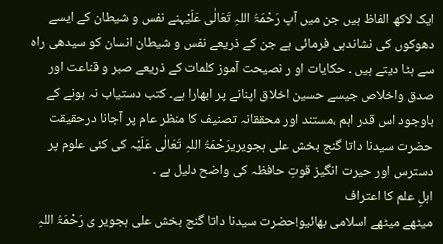ایک لاکھ الفاظ ہیں جن میں آپ رَحْمَۃُ اللہِ تَعَالٰی عَلَیْہنے نفس و شیطان کے ایسے دھوکوں کی نشاندہی فرمائی ہے جن کے ذریعے نفس و شیطان انسان کو سیدھی راہ سے ہٹا دیتے ہیں ۔ حکایات او ر نصیحت آموز کلمات کے ذریعے صبر و قناعت اور صدق واخلاص جیسے حسین اخلاق اپنانے پر ابھارا ہے۔ کتب دستیاب نہ ہونے کے باوجود اس قدر اہم ،مستند اور محققانہ تصنیف کا منظر عام پر آجانا درحقیقت حضرت سیدنا داتا گنج بخش علی ہجویریرَحْمَۃُ اللہِ تَعَالٰی عَلَیْہ کی کئی علوم پر دسترس اور حیرت انگیز قوتِ حافظہ کی واضح دلیل ہے ۔
اہلِ علم کا اعتراف
میٹھے میٹھے اسلامی بھائیو!حضرت سیدنا داتا گنج بخش علی ہجویر ی رَحْمَۃُ اللہِ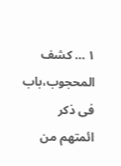۱ … کشف المحجوب،باب فی ذکر ائمتھم من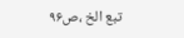تبع الخ ،ص۹۶